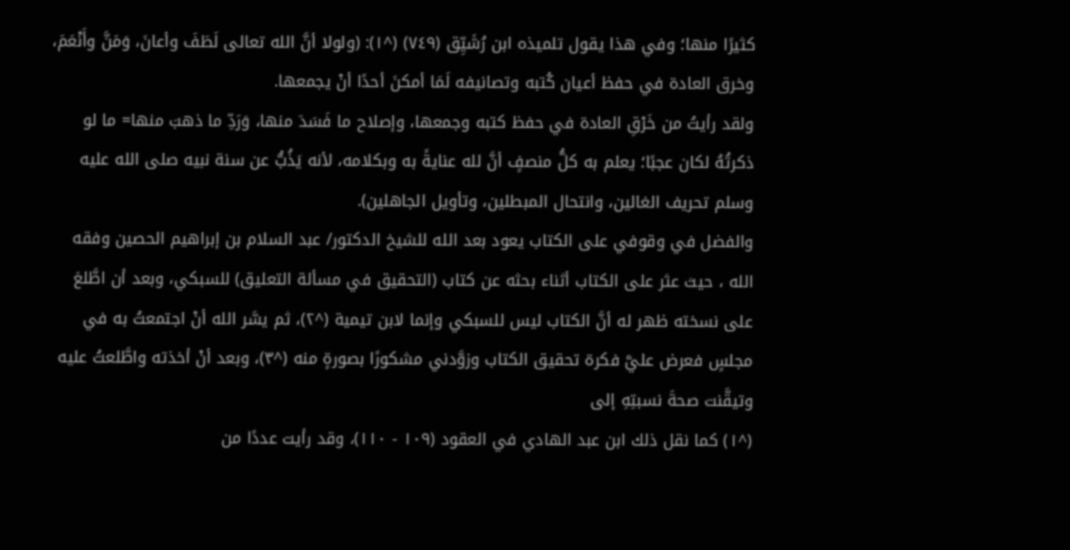كثيرًا منها؛ وفي هذا يقول تلميذه ابن رُشَيِّق (٧٤٩) (^١): (ولولا أنَّ الله تعالى لَطَفَ وأعانَ، وَمَنَّ وأَنْعَمَ، وخرق العادة في حفظ أعيان كُتبه وتصانيفه لَمَا أمكنَ أحدًا أنْ يجمعها.
ولقد رأيتُ من خَرْقِ العادة في حفظ كتبه وجمعها، وإصلاح ما فَسَدَ منها، وَرَدِّ ما ذهبَ منها= ما لو ذكرتُهُ لكان عجبًا؛ يعلم به كلُّ منصفٍ أنَّ لله عنايةً به وبكلامه، لأنه يَذُبُّ عن سنة نبيه صلى الله عليه وسلم تحريف الغالين، وانتحال المبطلين، وتأويل الجاهلين).
والفضل في وقوفي على الكتاب يعود بعد الله للشيخ الدكتور/ عبد السلام بن إبراهيم الحصين وفقه الله ، حيث عثر على الكتاب أثناء بحثه عن كتاب (التحقيق في مسألة التعليق) للسبكي، وبعد أن اطَّلعَ على نسخته ظهر له أنَّ الكتاب ليس للسبكي وإنما لابن تيمية (^٢)، ثم يسَّر الله أنْ اجتمعتُ به في مجلسٍ فعرض عليَّ فكرة تحقيق الكتاب وزوَّدني مشكورًا بصورةٍ منه (^٣)، وبعد أنْ أخذته واطَّلعتُ عليه وتيقَّنت صحةَ نسبتِهِ إلى
(^١) كما نقل ذلك ابن عبد الهادي في العقود (١٠٩ - ١١٠)، وقد رأيت عددًا من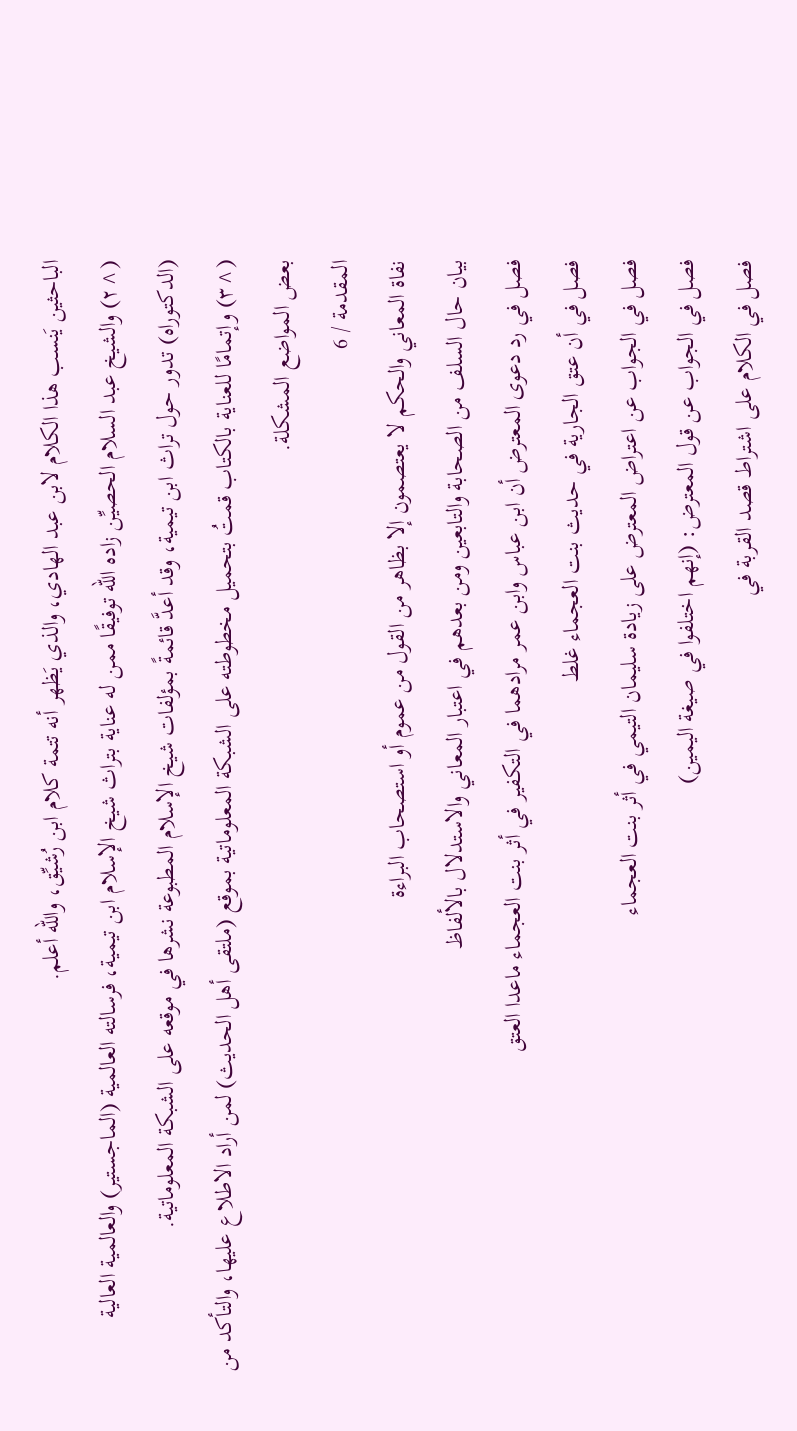الباحثين يَنسب هذا الكلام لابن عبد الهادي، والذي يَظهر أنه تتمة كلام ابن رُشيِّق، والله أعلم.
(^٢) والشيخ عبد السلام الحصيِّن زاده الله توفيقًا ممن له عناية بتراث شيخ الإسلام ابن تيمية، فرسالته العالمية (الماجستير) والعالمية العالية (الدكتوراه) تدور حول تراث ابن تيمية، وقد أعدَّ قائمةً بمؤلفات شيخ الإسلام المطبوعة نشرها في موقعه على الشبكة المعلوماتية.
(^٣) وإتمامًا للعناية بالكتاب قمتُ بتحميل مخطوطته على الشبكة المعلوماتية بموقع (ملتقى أهل الحديث) لمن أراد الاطلاع عليها، والتأكد من بعض المواضع المشكلة.
المقدمة / 6
نفاة المعاني والحكم لا يعتصمون إلا بظاهر من القول من عموم أو استصحاب البراءة
بيان حال السلف من الصحابة والتابعين ومن بعدهم في اعتبار المعاني والاستدلال بالألفاظ
فصل في رد دعوى المعترض أن ابن عباس وابن عمر مرادهما في التكفير في أثر بنت العجماء ماعدا العتق
فصل في أن عتق الجارية في حديث بنت العجماء غلط
فصل في الجواب عن اعتراض المعترض على زيادة سليمان التيمي في أثر بنت العجماء
فصل في الجواب عن قول المعترض: (إنهم اختلفوا في صيغة اليمين)
فصل في الكلام على اشتراط قصد القربة في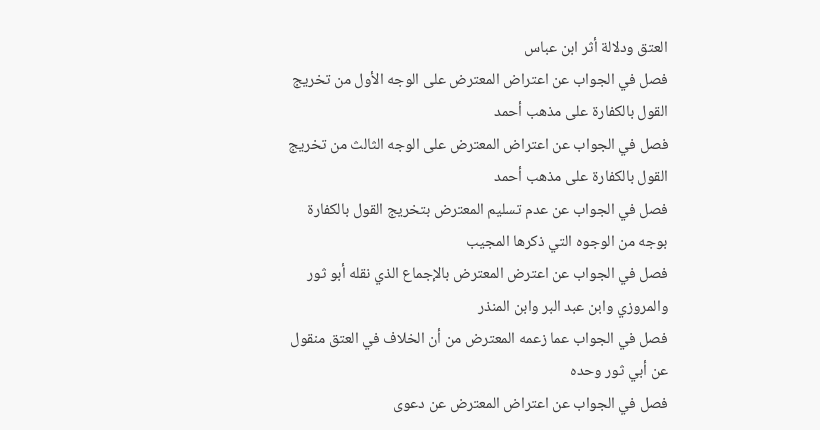العتق ودلالة أثر ابن عباس
فصل في الجواب عن اعتراض المعترض على الوجه الأول من تخريج القول بالكفارة على مذهب أحمد
فصل في الجواب عن اعتراض المعترض على الوجه الثالث من تخريج القول بالكفارة على مذهب أحمد
فصل في الجواب عن عدم تسليم المعترض بتخريج القول بالكفارة بوجه من الوجوه التي ذكرها المجيب
فصل في الجواب عن اعترض المعترض بالإجماع الذي نقله أبو ثور والمروزي وابن عبد البر وابن المنذر
فصل في الجواب عما زعمه المعترض من أن الخلاف في العتق منقول عن أبي ثور وحده
فصل في الجواب عن اعتراض المعترض عن دعوى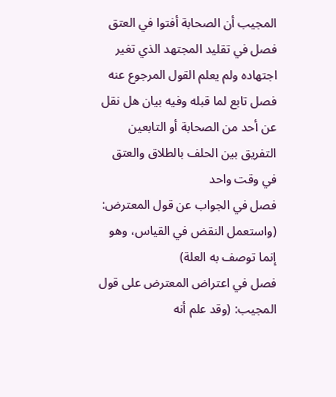المجيب أن الصحابة أفتوا في العتق
فصل في تقليد المجتهد الذي تغير اجتهاده ولم يعلم القول المرجوع عنه
فصل تابع لما قبله وفيه بيان هل نقل عن أحد من الصحابة أو التابعين التفريق بين الحلف بالطلاق والعتق في وقت واحد
فصل في الجواب عن قول المعترض: (واستعمل النقض في القياس، وهو إنما توصف به العلة)
فصل في اعتراض المعترض على قول المجيب: (وقد علم أنه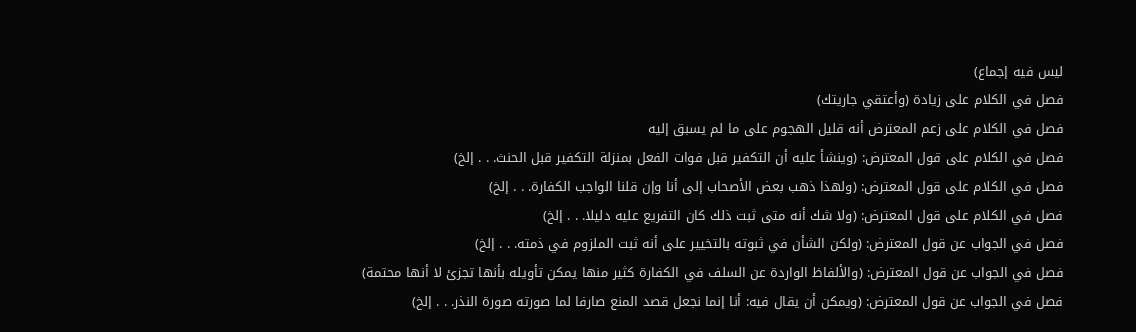ليس فيه إجماع)
فصل في الكلام على زيادة (وأعتقي جاريتك)
فصل في الكلام على زعم المعترض أنه قليل الهجوم على ما لم يسبق إليه
فصل في الكلام على قول المعترض: (وينشأ عليه أن التكفير قبل فوات الفعل بمنزلة التكفير قبل الحنث. . . إلخ)
فصل في الكلام على قول المعترض: (ولهذا ذهب بعض الأصحاب إلى أنا وإن قلنا الواجب الكفارة. . . إلخ)
فصل في الكلام على قول المعترض: (ولا شك أنه متى ثبت ذلك كان التفريع عليه دليلا. . . إلخ)
فصل في الجواب عن قول المعترض: (ولكن الشأن في ثبوته بالتخيير على أنه ثبت الملزوم في ذمته. . . إلخ)
فصل في الجواب عن قول المعترض: (والألفاظ الواردة عن السلف في الكفارة كثير منها يمكن تأويله بأنها تجزئ لا أنها محتمة)
فصل في الجواب عن قول المعترض: (ويمكن أن يقال فيه: أنا إنما نجعل قصد المنع صارفا لما صورته صورة النذر. . . إلخ)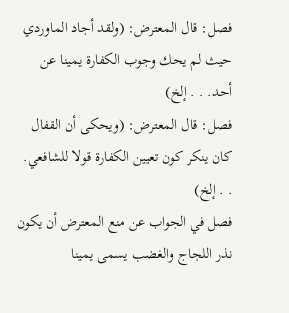فصل: قال المعترض: (ولقد أجاد الماوردي حيث لم يحك وجوب الكفارة يمينا عن أحد. . . إلخ)
فصل: قال المعترض: (ويحكى أن القفال كان ينكر كون تعيين الكفارة قولا للشافعي. . . إلخ)
فصل في الجواب عن منع المعترض أن يكون نذر اللجاج والغضب يسمى يمينا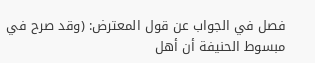فصل في الجواب عن قول المعترض: (وقد صرح في مبسوط الحنيفة أن أهل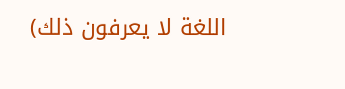اللغة لا يعرفون ذلك)